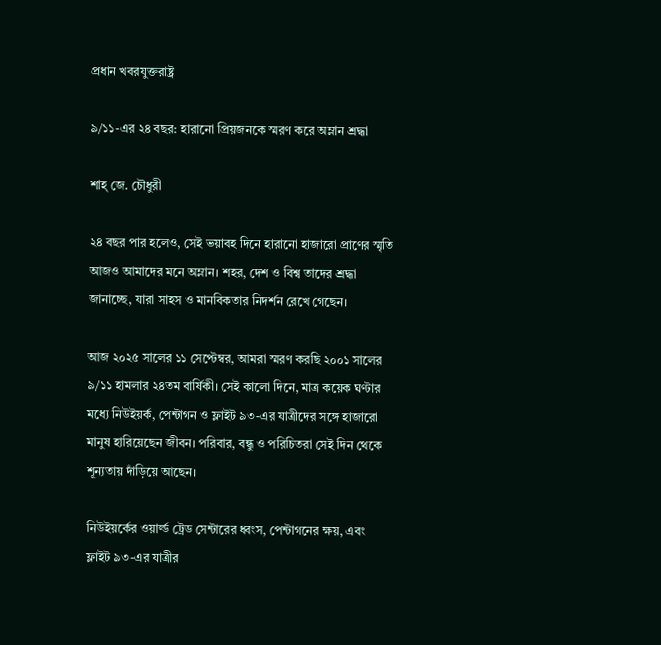প্রধান খবরযুক্তরাষ্ট্র

৯/১১-এর ২৪ বছর: হারানো প্রিয়জনকে স্মরণ করে অম্লান শ্রদ্ধা

শাহ্ জে. চৌধুরী

২৪ বছর পার হলেও, সেই ভয়াবহ দিনে হারানো হাজারো প্রাণের স্মৃতি আজও আমাদের মনে অম্লান। শহর, দেশ ও বিশ্ব তাদের শ্রদ্ধা জানাচ্ছে, যারা সাহস ও মানবিকতার নিদর্শন রেখে গেছেন।

আজ ২০২৫ সালের ১১ সেপ্টেম্বর, আমরা স্মরণ করছি ২০০১ সালের ৯/১১ হামলার ২৪তম বার্ষিকী। সেই কালো দিনে, মাত্র কয়েক ঘণ্টার মধ্যে নিউইয়র্ক, পেন্টাগন ও ফ্লাইট ৯৩-এর যাত্রীদের সঙ্গে হাজারো মানুষ হারিয়েছেন জীবন। পরিবার, বন্ধু ও পরিচিতরা সেই দিন থেকে শূন্যতায় দাঁড়িয়ে আছেন।

নিউইয়র্কের ওয়ার্ল্ড ট্রেড সেন্টারের ধ্বংস, পেন্টাগনের ক্ষয়, এবং ফ্লাইট ৯৩-এর যাত্রীর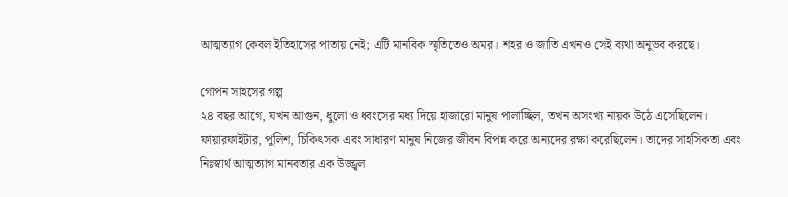আত্মত্যাগ কেবল ইতিহাসের পাতায় নেই; এটি মানবিক স্মৃতিতেও অমর। শহর ও জাতি এখনও সেই ব্যথা অনুভব করছে।

গোপন সাহসের গল্প
২৪ বছর আগে, যখন আগুন, ধুলো ও ধ্বংসের মধ্য দিয়ে হাজারো মানুষ পালাচ্ছিল, তখন অসংখ্য নায়ক উঠে এসেছিলেন। ফায়ারফাইটার, পুলিশ, চিকিৎসক এবং সাধারণ মানুষ নিজের জীবন বিপন্ন করে অন্যদের রক্ষা করেছিলেন। তাদের সাহসিকতা এবং নিঃস্বার্থ আত্মত্যাগ মানবতার এক উজ্জ্বল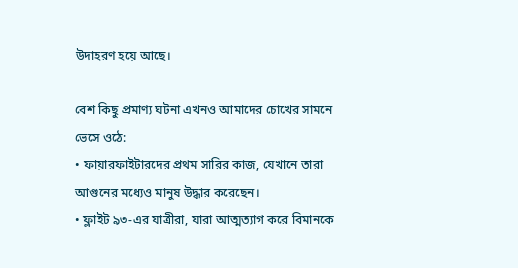উদাহরণ হয়ে আছে।

বেশ কিছু প্রমাণ্য ঘটনা এখনও আমাদের চোখের সামনে ভেসে ওঠে:
• ফায়ারফাইটারদের প্রথম সারির কাজ, যেখানে তারা আগুনের মধ্যেও মানুষ উদ্ধার করেছেন।
• ফ্লাইট ৯৩-এর যাত্রীরা, যারা আত্মত্যাগ করে বিমানকে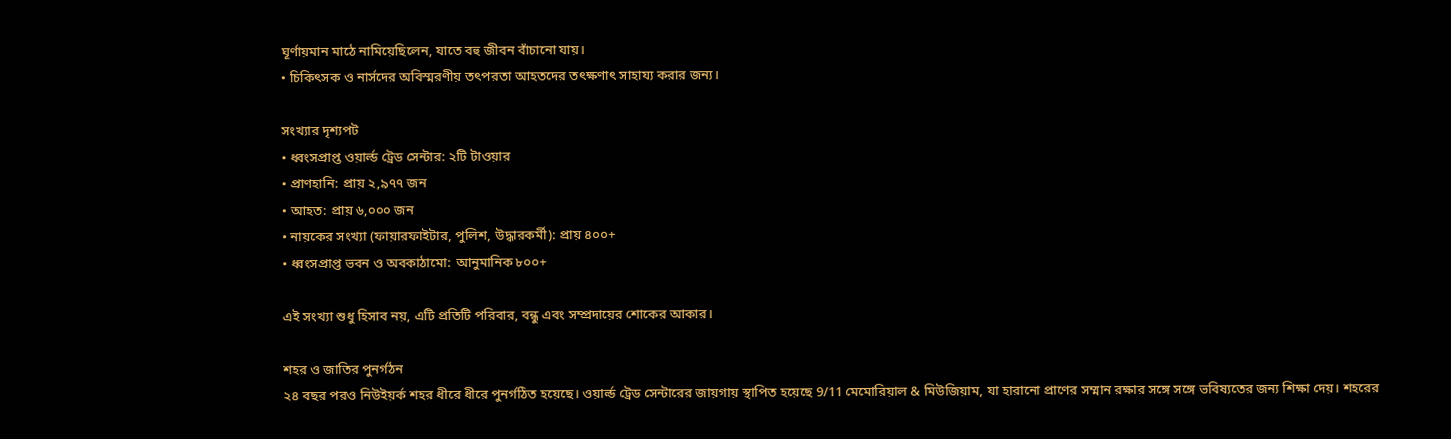ঘূর্ণায়মান মাঠে নামিয়েছিলেন, যাতে বহু জীবন বাঁচানো যায়।
• চিকিৎসক ও নার্সদের অবিস্মরণীয় তৎপরতা আহতদের তৎক্ষণাৎ সাহায্য করার জন্য।

সংখ্যার দৃশ্যপট
• ধ্বংসপ্রাপ্ত ওয়ার্ল্ড ট্রেড সেন্টার: ২টি টাওয়ার
• প্রাণহানি: প্রায় ২,৯৭৭ জন
• আহত: প্রায় ৬,০০০ জন
• নায়কের সংখ্যা (ফায়ারফাইটার, পুলিশ, উদ্ধারকর্মী): প্রায় ৪০০+
• ধ্বংসপ্রাপ্ত ভবন ও অবকাঠামো: আনুমানিক ৮০০+

এই সংখ্যা শুধু হিসাব নয়, এটি প্রতিটি পরিবার, বন্ধু এবং সম্প্রদায়ের শোকের আকার।

শহর ও জাতির পুনর্গঠন
২৪ বছর পরও নিউইয়র্ক শহর ধীরে ধীরে পুনর্গঠিত হয়েছে। ওয়ার্ল্ড ট্রেড সেন্টারের জায়গায় স্থাপিত হয়েছে 9/11 মেমোরিয়াল & মিউজিয়াম, যা হারানো প্রাণের সম্মান রক্ষার সঙ্গে সঙ্গে ভবিষ্যতের জন্য শিক্ষা দেয়। শহরের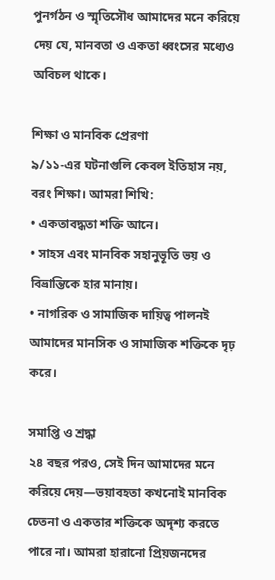পুনর্গঠন ও স্মৃতিসৌধ আমাদের মনে করিয়ে দেয় যে, মানবতা ও একতা ধ্বংসের মধ্যেও অবিচল থাকে।

শিক্ষা ও মানবিক প্রেরণা
৯/১১-এর ঘটনাগুলি কেবল ইতিহাস নয়, বরং শিক্ষা। আমরা শিখি:
• একতাবদ্ধতা শক্তি আনে।
• সাহস এবং মানবিক সহানুভূতি ভয় ও বিভ্রান্তিকে হার মানায়।
• নাগরিক ও সামাজিক দায়িত্ব পালনই আমাদের মানসিক ও সামাজিক শক্তিকে দৃঢ় করে।

সমাপ্তি ও শ্রদ্ধা
২৪ বছর পরও, সেই দিন আমাদের মনে করিয়ে দেয়—ভয়াবহতা কখনোই মানবিক চেতনা ও একতার শক্তিকে অদৃশ্য করতে পারে না। আমরা হারানো প্রিয়জনদের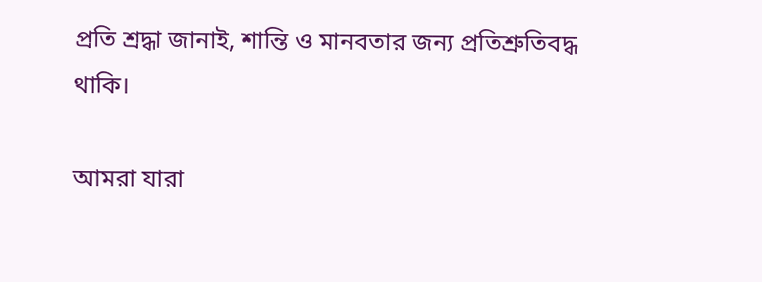প্রতি শ্রদ্ধা জানাই, শান্তি ও মানবতার জন্য প্রতিশ্রুতিবদ্ধ থাকি।

আমরা যারা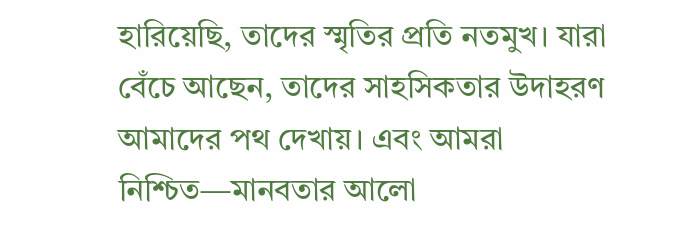হারিয়েছি, তাদের স্মৃতির প্রতি নতমুখ। যারা বেঁচে আছেন, তাদের সাহসিকতার উদাহরণ আমাদের পথ দেখায়। এবং আমরা নিশ্চিত—মানবতার আলো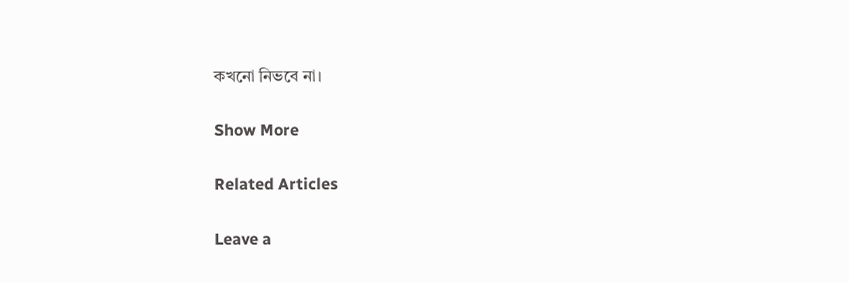কখনো নিভবে না।

Show More

Related Articles

Leave a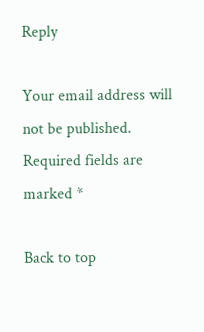Reply

Your email address will not be published. Required fields are marked *

Back to top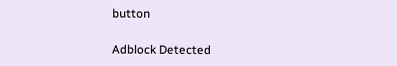button

Adblock Detected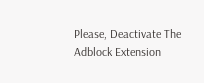Please, Deactivate The Adblock Extension